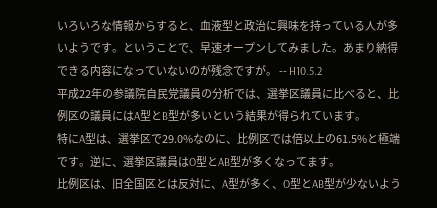いろいろな情報からすると、血液型と政治に興味を持っている人が多いようです。ということで、早速オープンしてみました。あまり納得できる内容になっていないのが残念ですが。 -- H10.5.2
平成22年の参議院自民党議員の分析では、選挙区議員に比べると、比例区の議員にはA型とB型が多いという結果が得られています。
特にA型は、選挙区で29.0%なのに、比例区では倍以上の61.5%と極端です。逆に、選挙区議員はO型とAB型が多くなってます。
比例区は、旧全国区とは反対に、A型が多く、O型とAB型が少ないよう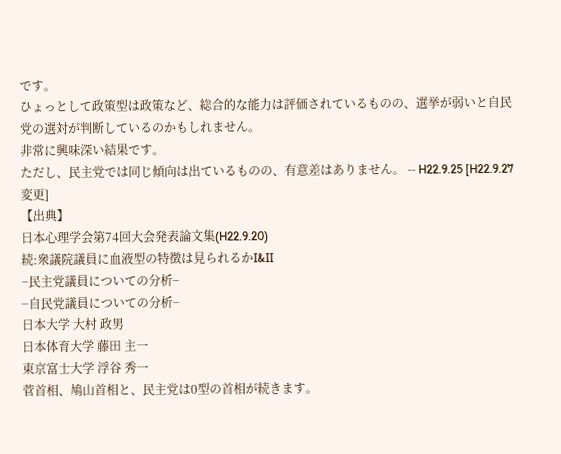です。
ひょっとして政策型は政策など、総合的な能力は評価されているものの、選挙が弱いと自民党の選対が判断しているのかもしれません。
非常に興味深い結果です。
ただし、民主党では同じ傾向は出ているものの、有意差はありません。 -- H22.9.25 [H22.9.27変更]
【出典】
日本心理学会第74回大会発表論文集(H22.9.20)
続:衆議院議員に血液型の特徴は見られるかI&II
−民主党議員についての分析−
−自民党議員についての分析−
日本大学 大村 政男
日本体育大学 藤田 主一
東京富士大学 浮谷 秀一
菅首相、鳩山首相と、民主党は0型の首相が続きます。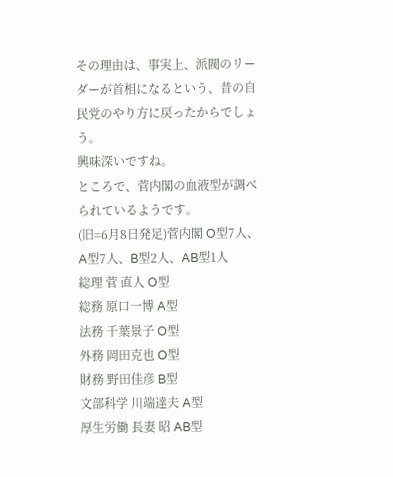その理由は、事実上、派閥のリーダーが首相になるという、昔の自民党のやり方に戻ったからでしょう。
興味深いですね。
ところで、菅内閣の血液型が調べられているようです。
(旧=6月8日発足)菅内閣 O型7人、A型7人、B型2人、AB型1人
総理 菅 直人 O型
総務 原口一博 A型
法務 千葉景子 O型
外務 岡田克也 O型
財務 野田佳彦 B型
文部科学 川端達夫 A型
厚生労働 長妻 昭 AB型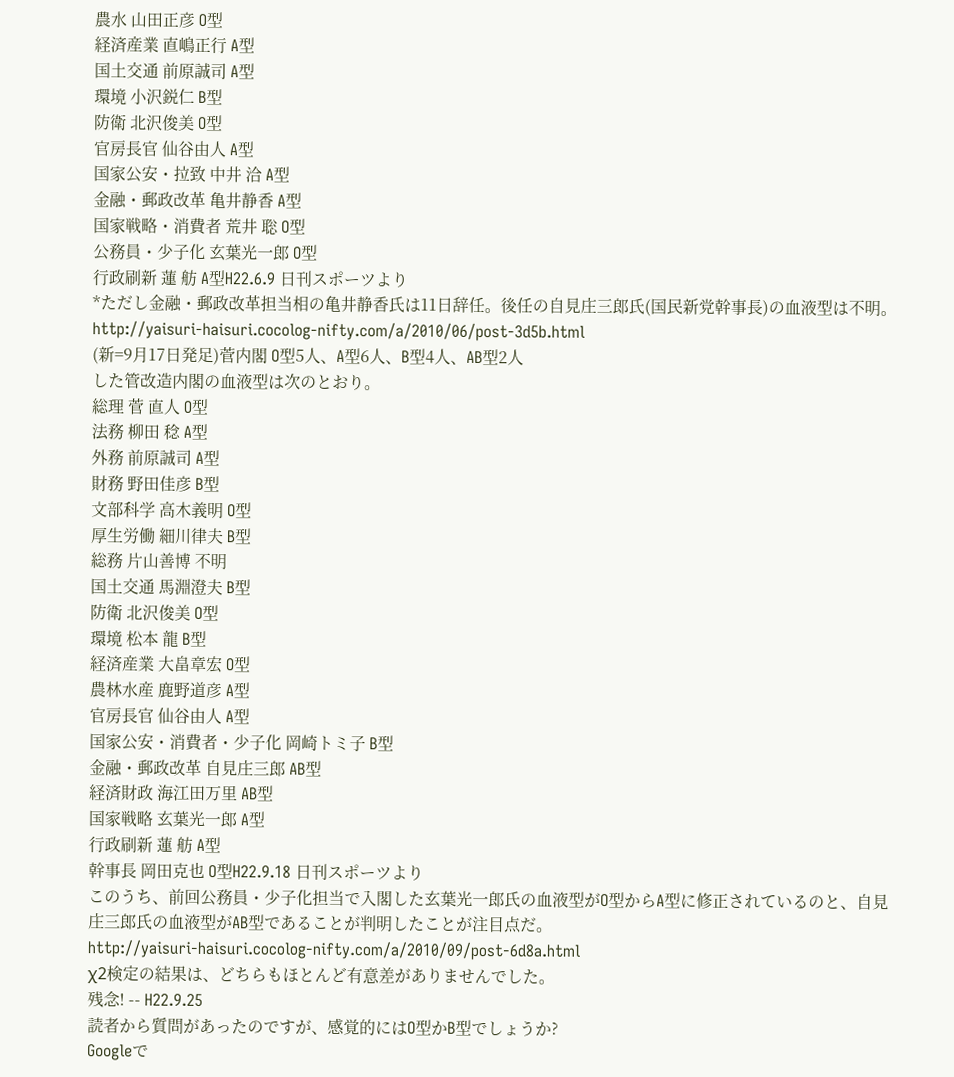農水 山田正彦 O型
経済産業 直嶋正行 A型
国土交通 前原誠司 A型
環境 小沢鋭仁 B型
防衛 北沢俊美 O型
官房長官 仙谷由人 A型
国家公安・拉致 中井 洽 A型
金融・郵政改革 亀井静香 A型
国家戦略・消費者 荒井 聡 O型
公務員・少子化 玄葉光一郎 O型
行政刷新 蓮 舫 A型H22.6.9 日刊スポーツより
*ただし金融・郵政改革担当相の亀井静香氏は11日辞任。後任の自見庄三郎氏(国民新党幹事長)の血液型は不明。
http://yaisuri-haisuri.cocolog-nifty.com/a/2010/06/post-3d5b.html
(新=9月17日発足)菅内閣 O型5人、A型6人、B型4人、AB型2人
した管改造内閣の血液型は次のとおり。
総理 菅 直人 O型
法務 柳田 稔 A型
外務 前原誠司 A型
財務 野田佳彦 B型
文部科学 高木義明 O型
厚生労働 細川律夫 B型
総務 片山善博 不明
国土交通 馬淵澄夫 B型
防衛 北沢俊美 O型
環境 松本 龍 B型
経済産業 大畠章宏 O型
農林水産 鹿野道彦 A型
官房長官 仙谷由人 A型
国家公安・消費者・少子化 岡崎トミ子 B型
金融・郵政改革 自見庄三郎 AB型
経済財政 海江田万里 AB型
国家戦略 玄葉光一郎 A型
行政刷新 蓮 舫 A型
幹事長 岡田克也 O型H22.9.18 日刊スポーツより
このうち、前回公務員・少子化担当で入閣した玄葉光一郎氏の血液型がO型からA型に修正されているのと、自見庄三郎氏の血液型がAB型であることが判明したことが注目点だ。
http://yaisuri-haisuri.cocolog-nifty.com/a/2010/09/post-6d8a.html
χ2検定の結果は、どちらもほとんど有意差がありませんでした。
残念! -- H22.9.25
読者から質問があったのですが、感覚的にはO型かB型でしょうか?
Googleで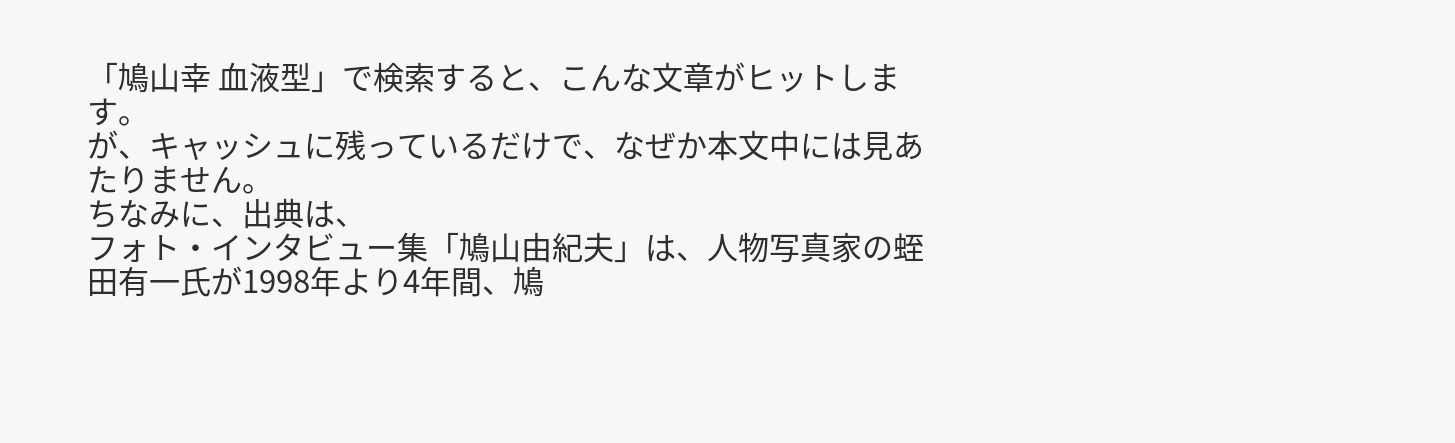「鳩山幸 血液型」で検索すると、こんな文章がヒットします。
が、キャッシュに残っているだけで、なぜか本文中には見あたりません。
ちなみに、出典は、
フォト・インタビュー集「鳩山由紀夫」は、人物写真家の蛭田有一氏が1998年より4年間、鳩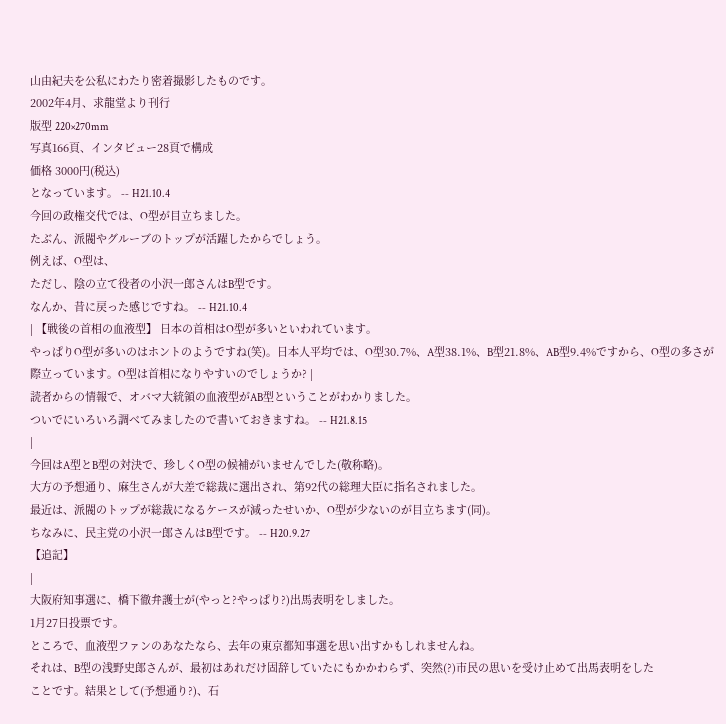山由紀夫を公私にわたり密着撮影したものです。
2002年4月、求龍堂より刊行
版型 220×270mm
写真166頁、インタビュー28頁で構成
価格 3000円(税込)
となっています。 -- H21.10.4
今回の政権交代では、O型が目立ちました。
たぶん、派閥やグルーブのトップが活躍したからでしょう。
例えば、O型は、
ただし、陰の立て役者の小沢一郎さんはB型です。
なんか、昔に戻った感じですね。 -- H21.10.4
| 【戦後の首相の血液型】 日本の首相はO型が多いといわれています。
やっぱりO型が多いのはホントのようですね(笑)。日本人平均では、O型30.7%、A型38.1%、B型21.8%、AB型9.4%ですから、O型の多さが際立っています。O型は首相になりやすいのでしょうか? |
読者からの情報で、オバマ大統領の血液型がAB型ということがわかりました。
ついでにいろいろ調べてみましたので書いておきますね。 -- H21.8.15
|
今回はA型とB型の対決で、珍しくO型の候補がいませんでした(敬称略)。
大方の予想通り、麻生さんが大差で総裁に選出され、第92代の総理大臣に指名されました。
最近は、派閥のトップが総裁になるケースが減ったせいか、O型が少ないのが目立ちます(同)。
ちなみに、民主党の小沢一郎さんはB型です。 -- H20.9.27
【追記】
|
大阪府知事選に、橋下徹弁護士が(やっと?やっぱり?)出馬表明をしました。
1月27日投票です。
ところで、血液型ファンのあなたなら、去年の東京都知事選を思い出すかもしれませんね。
それは、B型の浅野史郎さんが、最初はあれだけ固辞していたにもかかわらず、突然(?)市民の思いを受け止めて出馬表明をした
ことです。結果として(予想通り?)、石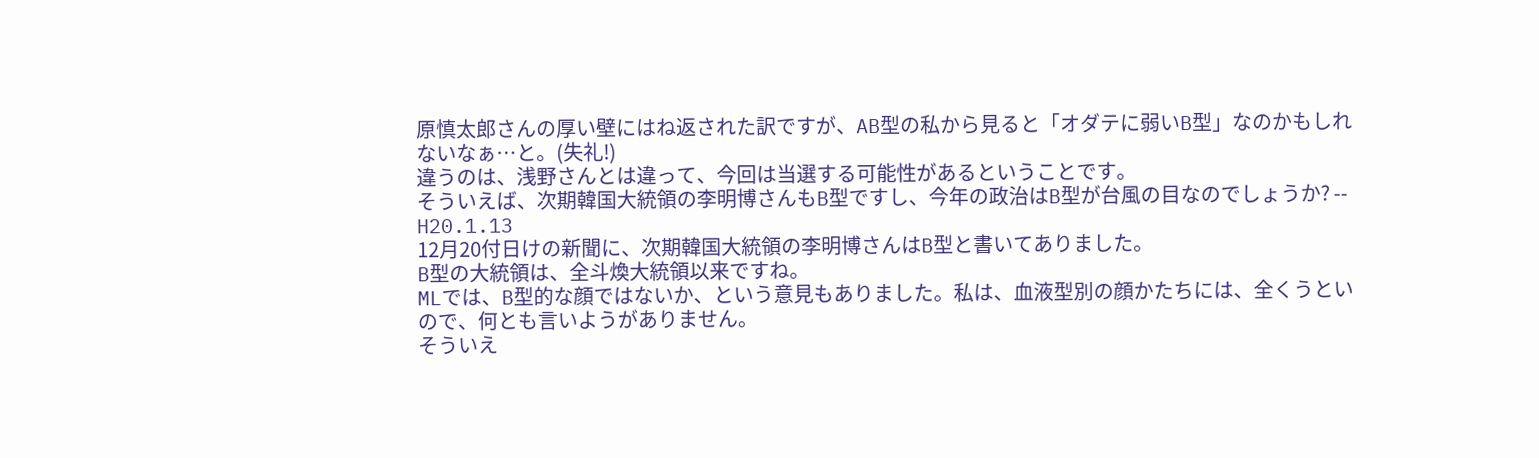原慎太郎さんの厚い壁にはね返された訳ですが、AB型の私から見ると「オダテに弱いB型」なのかもしれないなぁ…と。(失礼!)
違うのは、浅野さんとは違って、今回は当選する可能性があるということです。
そういえば、次期韓国大統領の李明博さんもB型ですし、今年の政治はB型が台風の目なのでしょうか? -- H20.1.13
12月20付日けの新聞に、次期韓国大統領の李明博さんはB型と書いてありました。
B型の大統領は、全斗煥大統領以来ですね。
MLでは、B型的な顔ではないか、という意見もありました。私は、血液型別の顔かたちには、全くうといので、何とも言いようがありません。
そういえ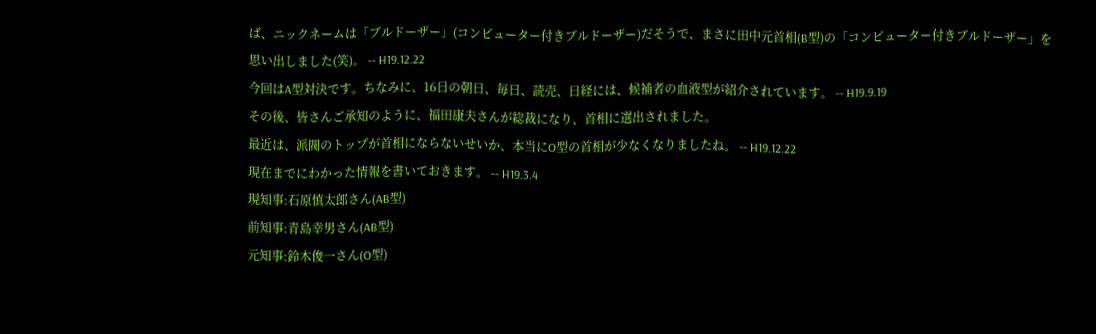ば、ニックネームは「ブルドーザー」(コンピューター付きブルドーザー)だそうで、まさに田中元首相(B型)の「コンピューター付きブルドーザー」を思い出しました(笑)。 -- H19.12.22
今回はA型対決です。ちなみに、16日の朝日、毎日、読売、日経には、候補者の血液型が紹介されています。 -- H19.9.19
その後、皆さんご承知のように、福田康夫さんが総裁になり、首相に選出されました。
最近は、派閥のトップが首相にならないせいか、本当にO型の首相が少なくなりましたね。 -- H19.12.22
現在までにわかった情報を書いておきます。 -- H19.3.4
現知事:石原慎太郎さん(AB型)
前知事:青島幸男さん(AB型)
元知事:鈴木俊一さん(O型)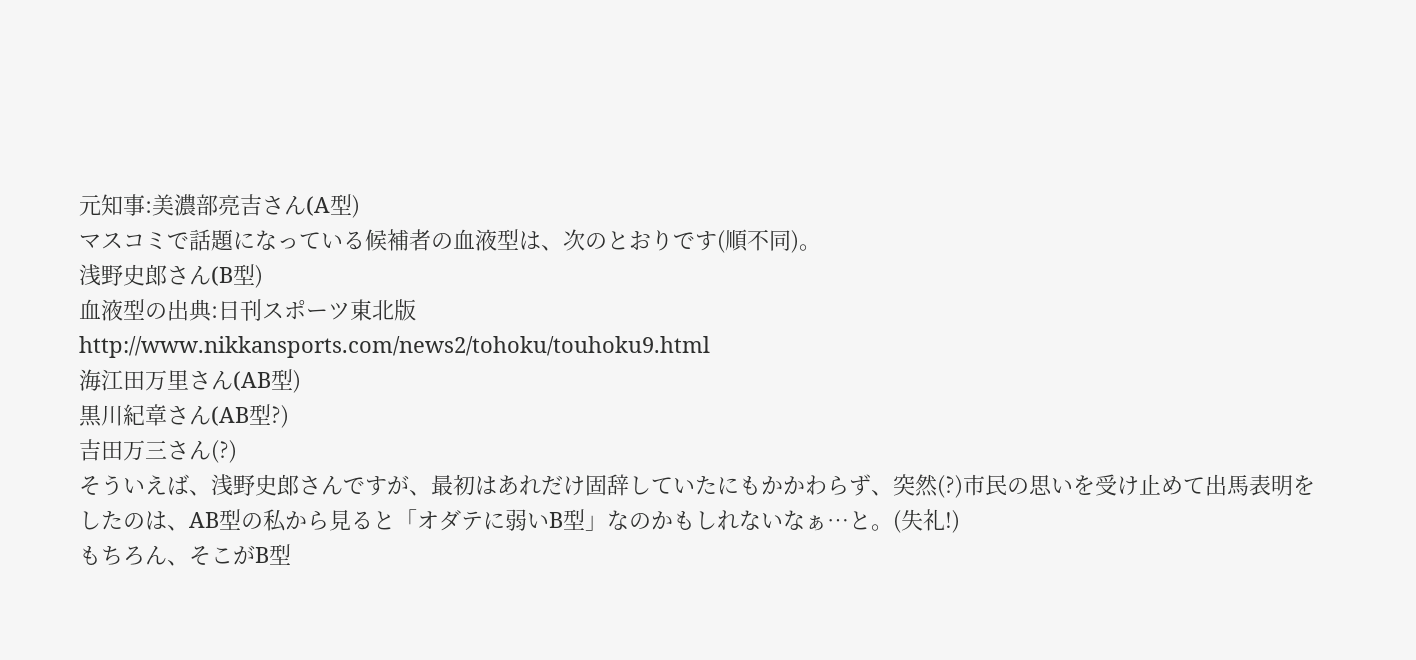元知事:美濃部亮吉さん(A型)
マスコミで話題になっている候補者の血液型は、次のとおりです(順不同)。
浅野史郎さん(B型)
血液型の出典:日刊スポーツ東北版
http://www.nikkansports.com/news2/tohoku/touhoku9.html
海江田万里さん(AB型)
黒川紀章さん(AB型?)
吉田万三さん(?)
そういえば、浅野史郎さんですが、最初はあれだけ固辞していたにもかかわらず、突然(?)市民の思いを受け止めて出馬表明をしたのは、AB型の私から見ると「オダテに弱いB型」なのかもしれないなぁ…と。(失礼!)
もちろん、そこがB型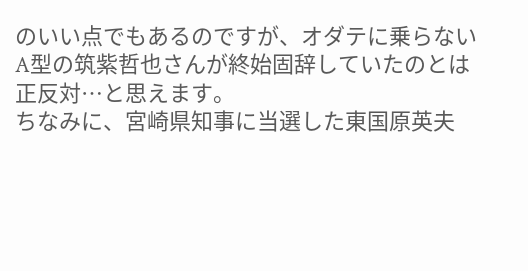のいい点でもあるのですが、オダテに乗らないA型の筑紫哲也さんが終始固辞していたのとは正反対…と思えます。
ちなみに、宮崎県知事に当選した東国原英夫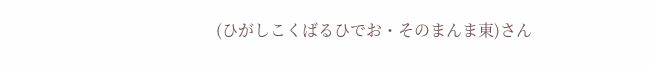(ひがしこくばるひでお・そのまんま東)さん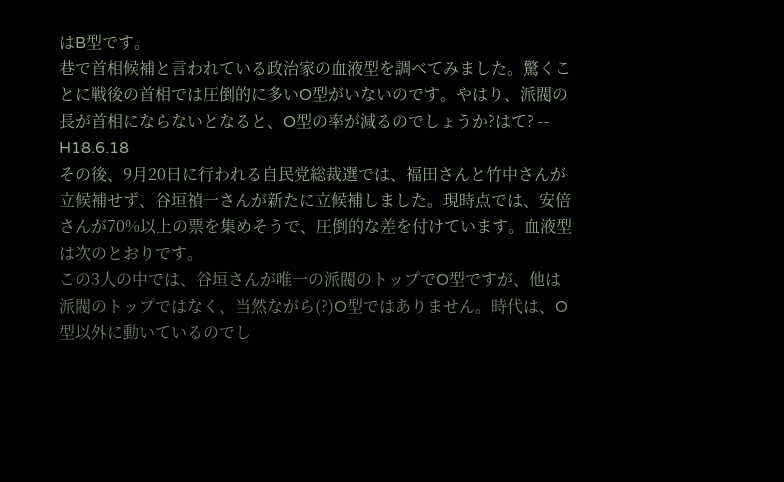はB型です。
巷で首相候補と言われている政治家の血液型を調べてみました。驚くことに戦後の首相では圧倒的に多いO型がいないのです。やはり、派閥の長が首相にならないとなると、O型の率が減るのでしょうか?はて? -- H18.6.18
その後、9月20日に行われる自民党総裁選では、福田さんと竹中さんが立候補せず、谷垣禎一さんが新たに立候補しました。現時点では、安倍さんが70%以上の票を集めそうで、圧倒的な差を付けています。血液型は次のとおりです。
この3人の中では、谷垣さんが唯一の派閥のトップでO型ですが、他は派閥のトップではなく、当然ながら(?)O型ではありません。時代は、O型以外に動いているのでし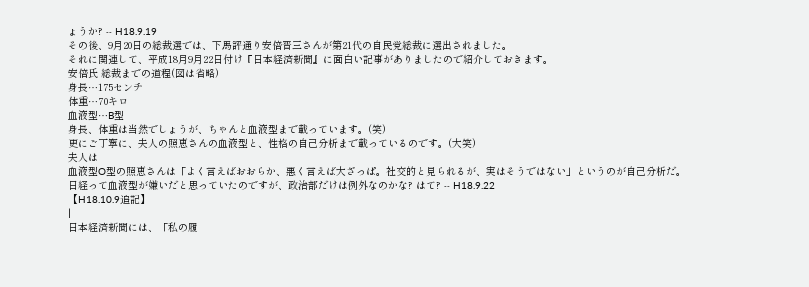ょうか? -- H18.9.19
その後、9月20日の総裁選では、下馬評通り安倍晋三さんが第21代の自民党総裁に選出されました。
それに関連して、平成18月9月22日付け『日本経済新聞』に面白い記事がありましたので紹介しておきます。
安倍氏 総裁までの道程(図は省略)
身長…175センチ
体重…70キロ
血液型…B型
身長、体重は当然でしょうが、ちゃんと血液型まで載っています。(笑)
更にご丁寧に、夫人の照恵さんの血液型と、性格の自己分析まで載っているのです。(大笑)
夫人は
血液型O型の照恵さんは「よく言えばおおらか、悪く言えば大ざっぱ。社交的と見られるが、実はそうではない」というのが自己分析だ。
日経って血液型が嫌いだと思っていたのですが、政治部だけは例外なのかな? はて? -- H18.9.22
【H18.10.9追記】
|
日本経済新聞には、「私の履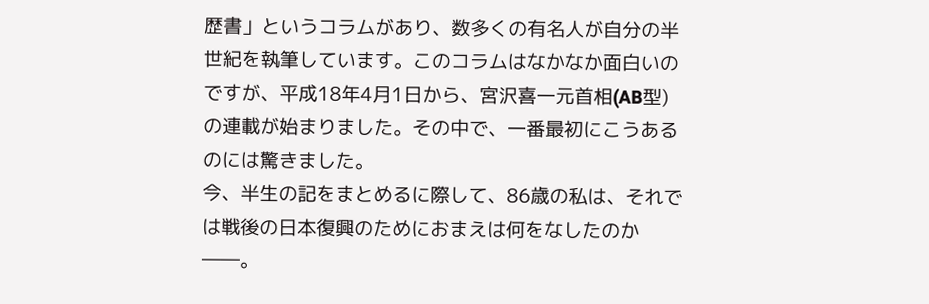歴書」というコラムがあり、数多くの有名人が自分の半世紀を執筆しています。このコラムはなかなか面白いのですが、平成18年4月1日から、宮沢喜一元首相(AB型)の連載が始まりました。その中で、一番最初にこうあるのには驚きました。
今、半生の記をまとめるに際して、86歳の私は、それでは戦後の日本復興のためにおまえは何をなしたのか――。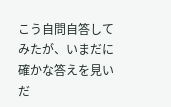こう自問自答してみたが、いまだに確かな答えを見いだ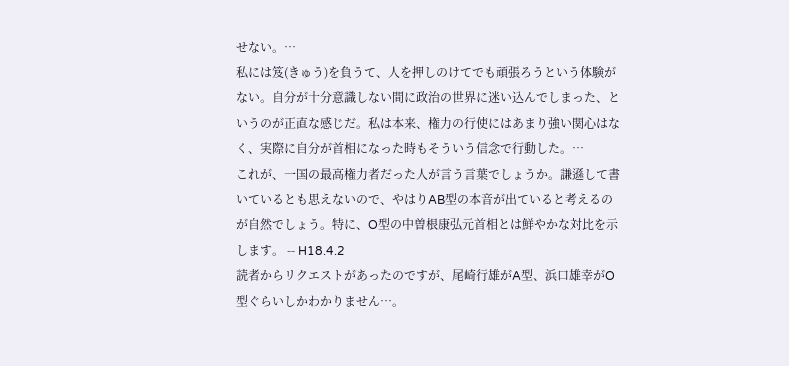せない。…
私には笈(きゅう)を負うて、人を押しのけてでも頑張ろうという体験がない。自分が十分意識しない間に政治の世界に迷い込んでしまった、というのが正直な感じだ。私は本来、権力の行使にはあまり強い関心はなく、実際に自分が首相になった時もそういう信念で行動した。…
これが、一国の最高権力者だった人が言う言葉でしょうか。謙遜して書いているとも思えないので、やはりAB型の本音が出ていると考えるのが自然でしょう。特に、O型の中曽根康弘元首相とは鮮やかな対比を示します。 -- H18.4.2
読者からリクエストがあったのですが、尾崎行雄がA型、浜口雄幸がO型ぐらいしかわかりません…。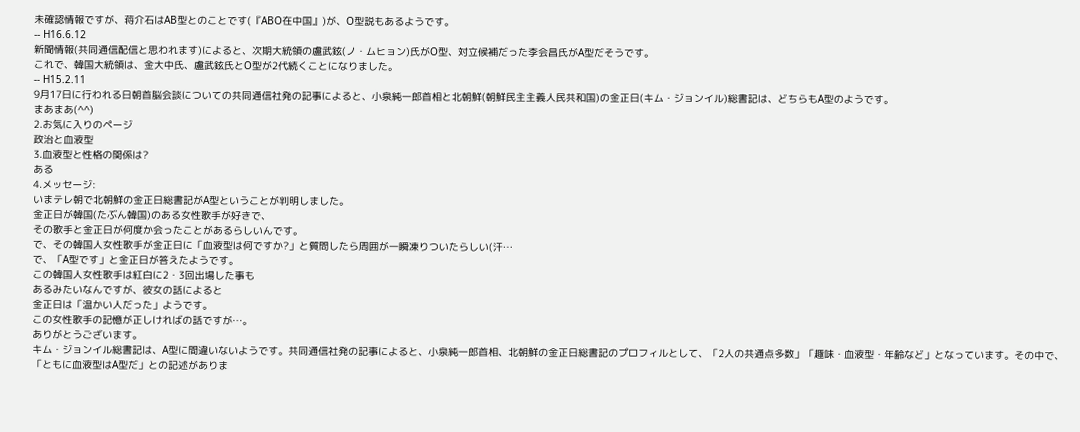未確認情報ですが、蒋介石はAB型とのことです(『ABO在中国』)が、O型説もあるようです。
-- H16.6.12
新聞情報(共同通信配信と思われます)によると、次期大統領の盧武鉉(ノ・ムヒョン)氏がO型、対立候補だった李会昌氏がA型だそうです。
これで、韓国大統領は、金大中氏、盧武鉉氏とO型が2代続くことになりました。
-- H15.2.11
9月17日に行われる日朝首脳会談についての共同通信社発の記事によると、小泉純一郎首相と北朝鮮(朝鮮民主主義人民共和国)の金正日(キム・ジョンイル)総書記は、どちらもA型のようです。
まあまあ(^^)
2.お気に入りのページ
政治と血液型
3.血液型と性格の関係は?
ある
4.メッセージ:
いまテレ朝で北朝鮮の金正日総書記がA型ということが判明しました。
金正日が韓国(たぶん韓国)のある女性歌手が好きで、
その歌手と金正日が何度か会ったことがあるらしいんです。
で、その韓国人女性歌手が金正日に「血液型は何ですか?」と質問したら周囲が一瞬凍りついたらしい(汗…
で、「A型です」と金正日が答えたようです。
この韓国人女性歌手は紅白に2・3回出場した事も
あるみたいなんですが、彼女の話によると
金正日は「温かい人だった」ようです。
この女性歌手の記憶が正しければの話ですが…。
ありがとうございます。
キム・ジョンイル総書記は、A型に間違いないようです。共同通信社発の記事によると、小泉純一郎首相、北朝鮮の金正日総書記のプロフィルとして、「2人の共通点多数」「趣味・血液型・年齢など」となっています。その中で、「ともに血液型はA型だ」との記述がありま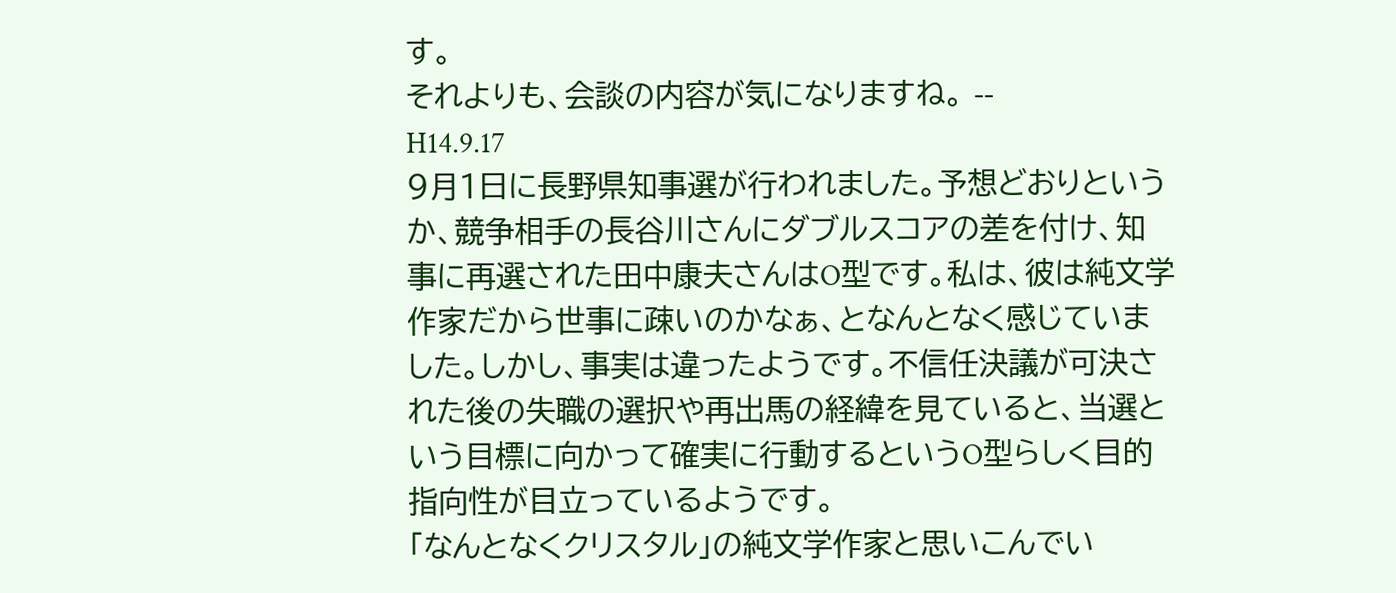す。
それよりも、会談の内容が気になりますね。 --
H14.9.17
9月1日に長野県知事選が行われました。予想どおりというか、競争相手の長谷川さんにダブルスコアの差を付け、知事に再選された田中康夫さんはO型です。私は、彼は純文学作家だから世事に疎いのかなぁ、となんとなく感じていました。しかし、事実は違ったようです。不信任決議が可決された後の失職の選択や再出馬の経緯を見ていると、当選という目標に向かって確実に行動するというO型らしく目的指向性が目立っているようです。
「なんとなくクリスタル」の純文学作家と思いこんでい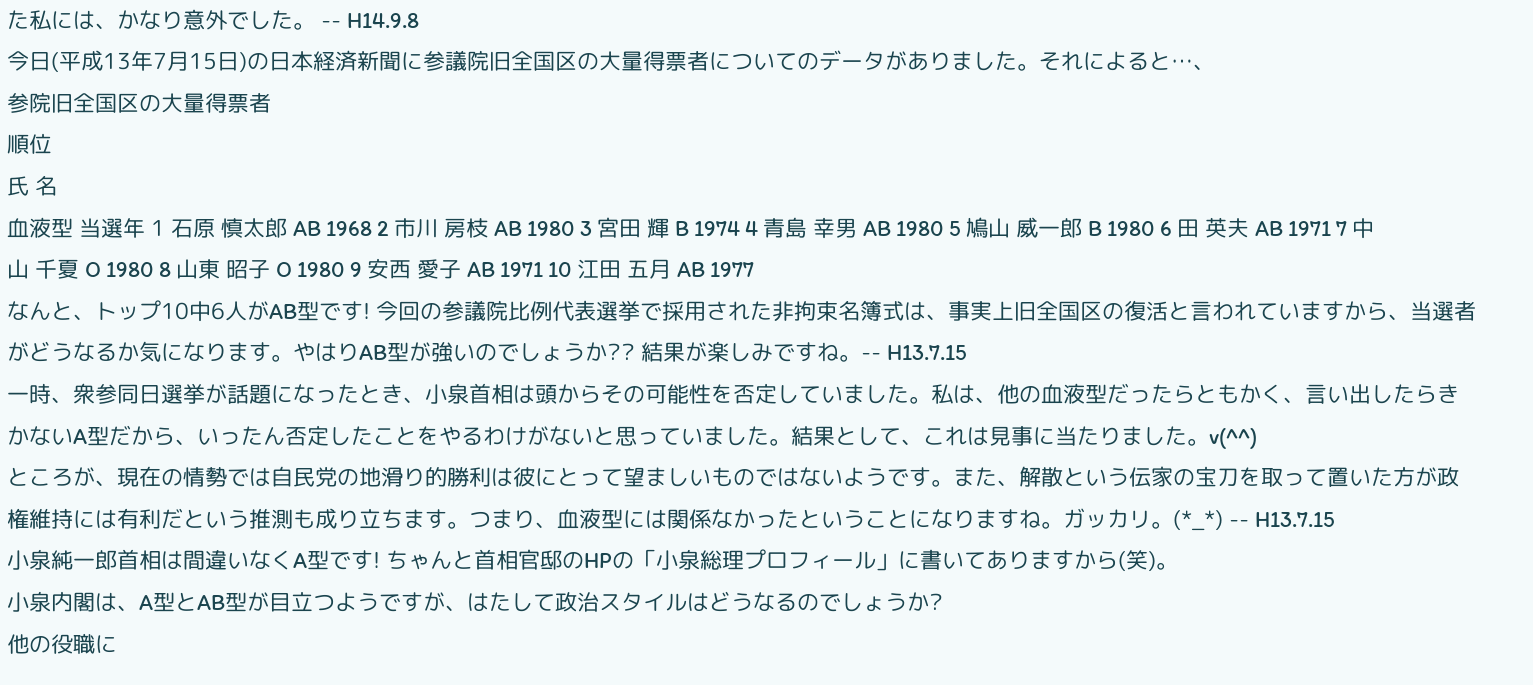た私には、かなり意外でした。 -- H14.9.8
今日(平成13年7月15日)の日本経済新聞に参議院旧全国区の大量得票者についてのデータがありました。それによると…、
参院旧全国区の大量得票者
順位
氏 名
血液型 当選年 1 石原 慎太郎 AB 1968 2 市川 房枝 AB 1980 3 宮田 輝 B 1974 4 青島 幸男 AB 1980 5 鳩山 威一郎 B 1980 6 田 英夫 AB 1971 7 中山 千夏 O 1980 8 山東 昭子 O 1980 9 安西 愛子 AB 1971 10 江田 五月 AB 1977
なんと、トップ10中6人がAB型です! 今回の参議院比例代表選挙で採用された非拘束名簿式は、事実上旧全国区の復活と言われていますから、当選者がどうなるか気になります。やはりAB型が強いのでしょうか?? 結果が楽しみですね。-- H13.7.15
一時、衆参同日選挙が話題になったとき、小泉首相は頭からその可能性を否定していました。私は、他の血液型だったらともかく、言い出したらきかないA型だから、いったん否定したことをやるわけがないと思っていました。結果として、これは見事に当たりました。v(^^)
ところが、現在の情勢では自民党の地滑り的勝利は彼にとって望ましいものではないようです。また、解散という伝家の宝刀を取って置いた方が政権維持には有利だという推測も成り立ちます。つまり、血液型には関係なかったということになりますね。ガッカリ。(*_*) -- H13.7.15
小泉純一郎首相は間違いなくA型です! ちゃんと首相官邸のHPの「小泉総理プロフィール」に書いてありますから(笑)。
小泉内閣は、A型とAB型が目立つようですが、はたして政治スタイルはどうなるのでしょうか?
他の役職に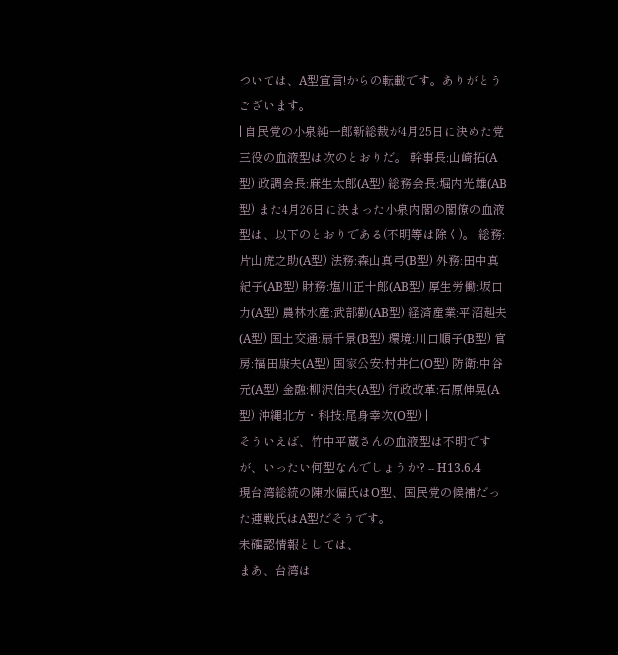ついては、A型宣言!からの転載です。ありがとうございます。
| 自民党の小泉純一郎新総裁が4月25日に決めた党三役の血液型は次のとおりだ。 幹事長:山崎拓(A型) 政調会長:麻生太郎(A型) 総務会長:堀内光雄(AB型) また4月26日に決まった小泉内閣の閣僚の血液型は、以下のとおりである(不明等は除く)。 総務:片山虎之助(A型) 法務:森山真弓(B型) 外務:田中真紀子(AB型) 財務:塩川正十郎(AB型) 厚生労働:坂口力(A型) 農林水産:武部勤(AB型) 経済産業:平沼赳夫(A型) 国土交通:扇千景(B型) 環境:川口順子(B型) 官房:福田康夫(A型) 国家公安:村井仁(O型) 防衛:中谷元(A型) 金融:柳沢伯夫(A型) 行政改革:石原伸晃(A型) 沖縄北方・科技:尾身幸次(O型) |
そういえば、竹中平蔵さんの血液型は不明ですが、いったい何型なんでしょうか? -- H13.6.4
現台湾総統の陳水偏氏はO型、国民党の候補だった連戦氏はA型だそうです。
未確認情報としては、
まあ、台湾は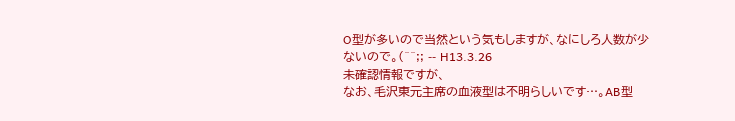O型が多いので当然という気もしますが、なにしろ人数が少ないので。(^^;; -- H13.3.26
未確認情報ですが、
なお、毛沢東元主席の血液型は不明らしいです…。AB型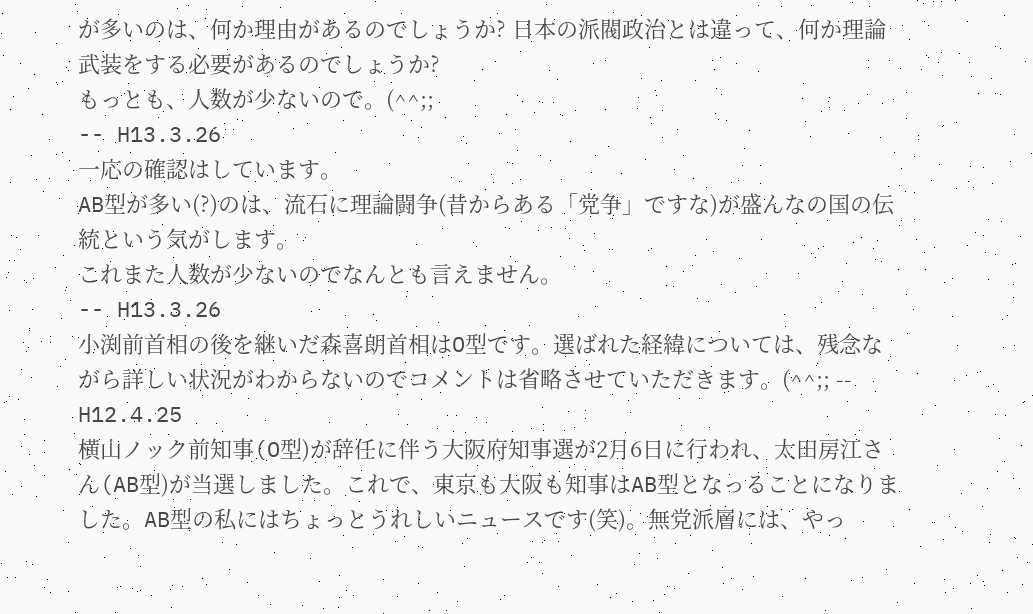が多いのは、何か理由があるのでしょうか? 日本の派閥政治とは違って、何か理論武装をする必要があるのでしょうか?
もっとも、人数が少ないので。(^^;;
-- H13.3.26
一応の確認はしています。
AB型が多い(?)のは、流石に理論闘争(昔からある「党争」ですな)が盛んなの国の伝統という気がします。
これまた人数が少ないのでなんとも言えません。
-- H13.3.26
小渕前首相の後を継いだ森喜朗首相はO型です。選ばれた経緯については、残念ながら詳しい状況がわからないのでコメントは省略させていただきます。(^^;; -- H12.4.25
横山ノック前知事(O型)が辞任に伴う大阪府知事選が2月6日に行われ、太田房江さん(AB型)が当選しました。これで、東京も大阪も知事はAB型となっることになりました。AB型の私にはちょっとうれしいニュースです(笑)。無党派層には、やっ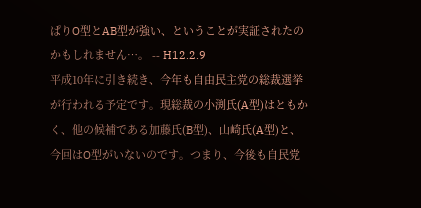ぱりO型とAB型が強い、ということが実証されたのかもしれません…。 -- H12.2.9
平成10年に引き続き、今年も自由民主党の総裁選挙が行われる予定です。現総裁の小渕氏(A型)はともかく、他の候補である加藤氏(B型)、山崎氏(A型)と、今回はO型がいないのです。つまり、今後も自民党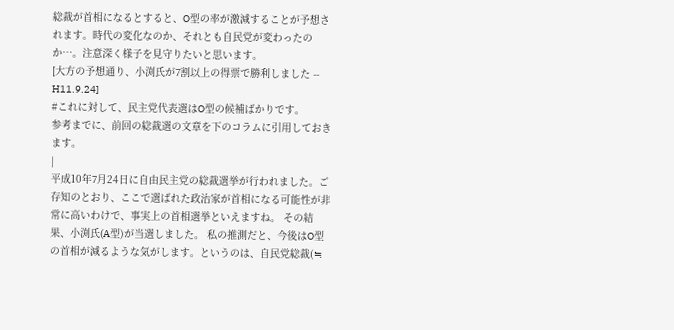総裁が首相になるとすると、O型の率が激減することが予想されます。時代の変化なのか、それとも自民党が変わったのか…。注意深く様子を見守りたいと思います。
[大方の予想通り、小渕氏が7割以上の得票で勝利しました -- H11.9.24]
#これに対して、民主党代表選はO型の候補ばかりです。
参考までに、前回の総裁選の文章を下のコラムに引用しておきます。
|
平成10年7月24日に自由民主党の総裁選挙が行われました。ご存知のとおり、ここで選ばれた政治家が首相になる可能性が非常に高いわけで、事実上の首相選挙といえますね。 その結果、小渕氏(A型)が当選しました。 私の推測だと、今後はO型の首相が減るような気がします。というのは、自民党総裁(≒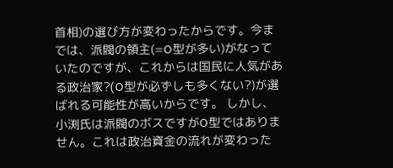首相)の選び方が変わったからです。今までは、派閥の領主(=O型が多い)がなっていたのですが、これからは国民に人気がある政治家?(O型が必ずしも多くない?)が選ばれる可能性が高いからです。 しかし、小渕氏は派閥のボスですがO型ではありません。これは政治資金の流れが変わった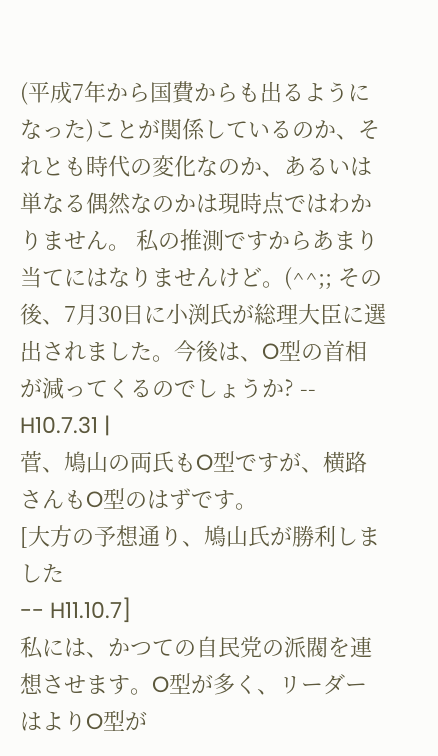(平成7年から国費からも出るようになった)ことが関係しているのか、それとも時代の変化なのか、あるいは単なる偶然なのかは現時点ではわかりません。 私の推測ですからあまり当てにはなりませんけど。(^^;; その後、7月30日に小渕氏が総理大臣に選出されました。今後は、O型の首相が減ってくるのでしょうか? -- H10.7.31 |
菅、鳩山の両氏もO型ですが、横路さんもO型のはずです。
[大方の予想通り、鳩山氏が勝利しました
-- H11.10.7]
私には、かつての自民党の派閥を連想させます。O型が多く、リーダーはよりO型が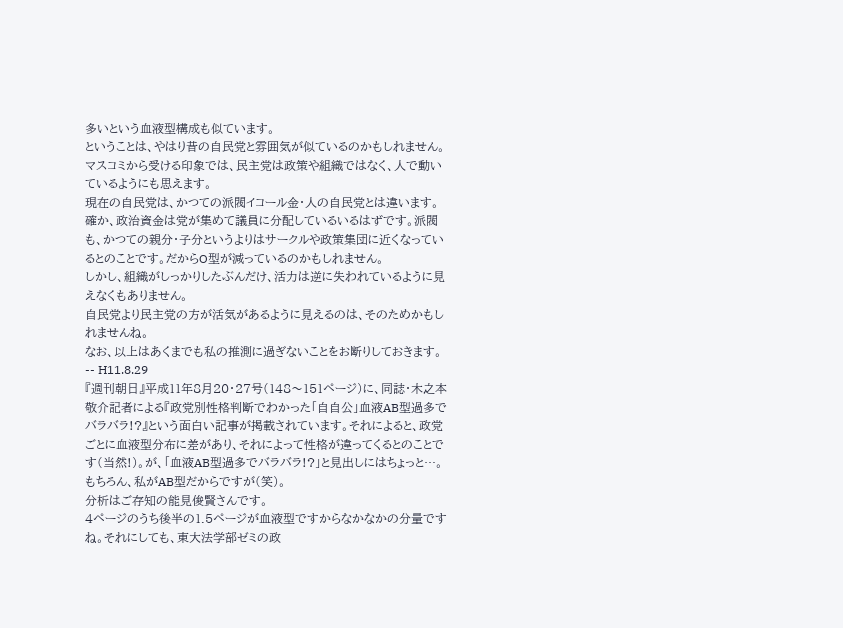多いという血液型構成も似ています。
ということは、やはり昔の自民党と雰囲気が似ているのかもしれません。マスコミから受ける印象では、民主党は政策や組織ではなく、人で動いているようにも思えます。
現在の自民党は、かつての派閥イコール金・人の自民党とは違います。確か、政治資金は党が集めて議員に分配しているいるはずです。派閥も、かつての親分・子分というよりはサークルや政策集団に近くなっているとのことです。だからO型が減っているのかもしれません。
しかし、組織がしっかりしたぶんだけ、活力は逆に失われているように見えなくもありません。
自民党より民主党の方が活気があるように見えるのは、そのためかもしれませんね。
なお、以上はあくまでも私の推測に過ぎないことをお断りしておきます。
-- H11.8.29
『週刊朝日』平成11年8月20・27号(148〜151ページ)に、同誌・木之本敬介記者による『政党別性格判断でわかった「自自公」血液AB型過多でバラバラ!?』という面白い記事が掲載されています。それによると、政党ごとに血液型分布に差があり、それによって性格が違ってくるとのことです(当然!)。が、「血液AB型過多でバラバラ!?」と見出しにはちょっと…。もちろん、私がAB型だからですが(笑)。
分析はご存知の能見俊賢さんです。
4ページのうち後半の1.5ページが血液型ですからなかなかの分量ですね。それにしても、東大法学部ゼミの政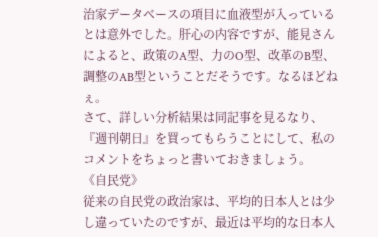治家データベースの項目に血液型が入っているとは意外でした。肝心の内容ですが、能見さんによると、政策のA型、力のO型、改革のB型、調整のAB型ということだそうです。なるほどねぇ。
さて、詳しい分析結果は同記事を見るなり、『週刊朝日』を買ってもらうことにして、私のコメントをちょっと書いておきましょう。
《自民党》
従来の自民党の政治家は、平均的日本人とは少し違っていたのですが、最近は平均的な日本人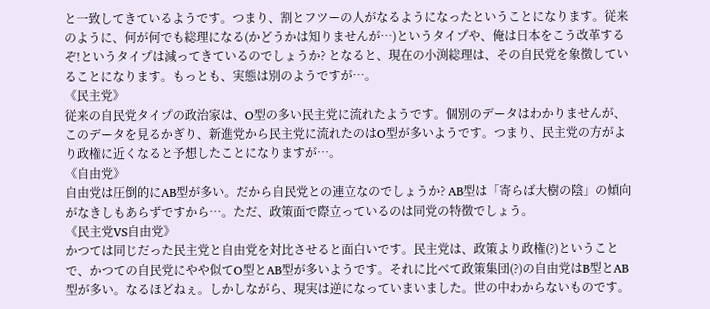と一致してきているようです。つまり、割とフツーの人がなるようになったということになります。従来のように、何が何でも総理になる(かどうかは知りませんが…)というタイプや、俺は日本をこう改革するぞ!というタイプは減ってきているのでしょうか? となると、現在の小渕総理は、その自民党を象徴していることになります。もっとも、実態は別のようですが…。
《民主党》
従来の自民党タイプの政治家は、O型の多い民主党に流れたようです。個別のデータはわかりませんが、このデータを見るかぎり、新進党から民主党に流れたのはO型が多いようです。つまり、民主党の方がより政権に近くなると予想したことになりますが…。
《自由党》
自由党は圧倒的にAB型が多い。だから自民党との連立なのでしょうか? AB型は「寄らば大樹の陰」の傾向がなきしもあらずですから…。ただ、政策面で際立っているのは同党の特徴でしょう。
《民主党VS自由党》
かつては同じだった民主党と自由党を対比させると面白いです。民主党は、政策より政権(?)ということで、かつての自民党にやや似てO型とAB型が多いようです。それに比べて政策集団(?)の自由党はB型とAB型が多い。なるほどねぇ。しかしながら、現実は逆になっていまいました。世の中わからないものです。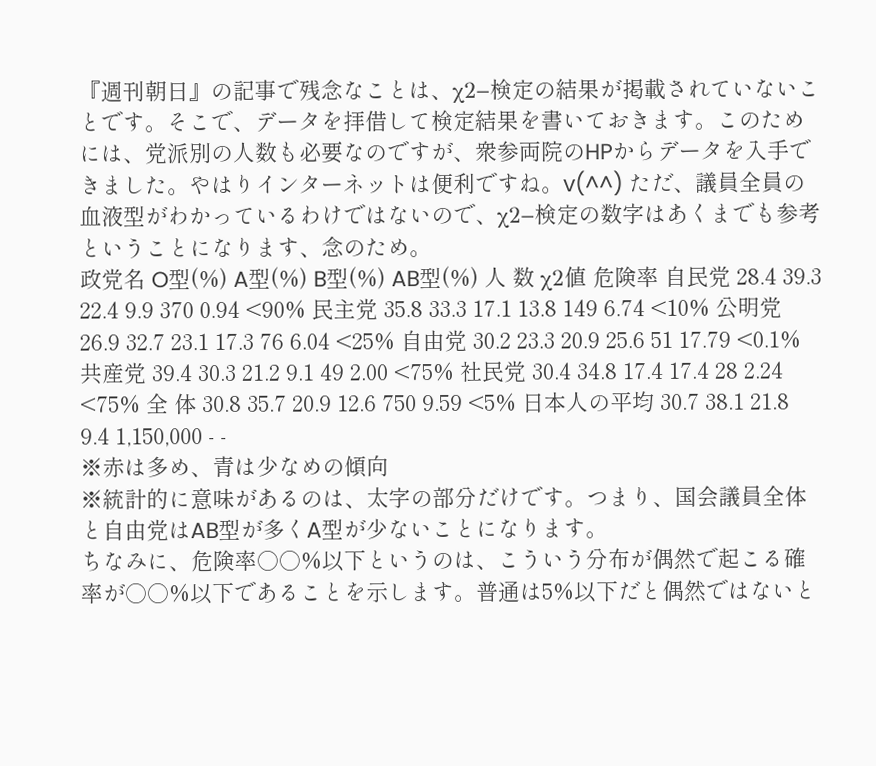『週刊朝日』の記事で残念なことは、χ2−検定の結果が掲載されていないことです。そこで、データを拝借して検定結果を書いておきます。このためには、党派別の人数も必要なのですが、衆参両院のHPからデータを入手できました。やはりインターネットは便利ですね。v(^^) ただ、議員全員の血液型がわかっているわけではないので、χ2−検定の数字はあくまでも参考ということになります、念のため。
政党名 O型(%) A型(%) B型(%) AB型(%) 人 数 χ2値 危険率 自民党 28.4 39.3 22.4 9.9 370 0.94 <90% 民主党 35.8 33.3 17.1 13.8 149 6.74 <10% 公明党 26.9 32.7 23.1 17.3 76 6.04 <25% 自由党 30.2 23.3 20.9 25.6 51 17.79 <0.1% 共産党 39.4 30.3 21.2 9.1 49 2.00 <75% 社民党 30.4 34.8 17.4 17.4 28 2.24 <75% 全 体 30.8 35.7 20.9 12.6 750 9.59 <5% 日本人の平均 30.7 38.1 21.8 9.4 1,150,000 - -
※赤は多め、青は少なめの傾向
※統計的に意味があるのは、太字の部分だけです。つまり、国会議員全体と自由党はAB型が多くA型が少ないことになります。
ちなみに、危険率○○%以下というのは、こういう分布が偶然で起こる確率が○○%以下であることを示します。普通は5%以下だと偶然ではないと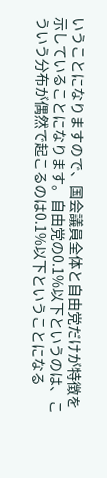いうことになりますので、国会議員全体と自由党だけが特徴を示していることになります。自由党の0.1%以下というのは、こういう分布が偶然で起こるのは0.1%以下ということになる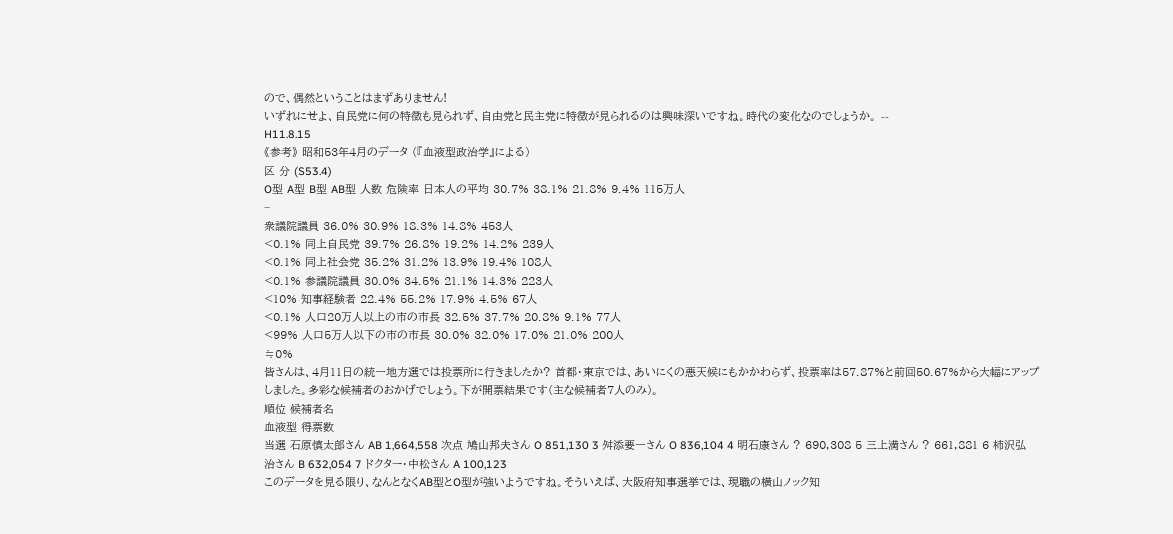ので、偶然ということはまずありません!
いずれにせよ、自民党に何の特徴も見られず、自由党と民主党に特徴が見られるのは興味深いですね。時代の変化なのでしょうか。 --
H11.8.15
《参考》 昭和53年4月のデータ (『血液型政治学』による)
区 分 (S53.4)
O型 A型 B型 AB型 人数 危険率 日本人の平均 30.7% 38.1% 21.8% 9.4% 115万人
−
衆議院議員 36.0% 30.9% 18.3% 14.8% 453人
<0.1% 同上自民党 39.7% 26.8% 19.2% 14.2% 239人
<0.1% 同上社会党 35.2% 31.2% 13.9% 19.4% 108人
<0.1% 参議院議員 30.0% 34.5% 21.1% 14.3% 223人
<10% 知事経験者 22.4% 55.2% 17.9% 4.5% 67人
<0.1% 人口20万人以上の市の市長 32.5% 37.7% 20.8% 9.1% 77人
<99% 人口5万人以下の市の市長 30.0% 32.0% 17.0% 21.0% 200人
≒0%
皆さんは、4月11日の統一地方選では投票所に行きましたか? 首都・東京では、あいにくの悪天候にもかかわらず、投票率は57.87%と前回50.67%から大幅にアップしました。多彩な候補者のおかげでしょう。下が開票結果です(主な候補者7人のみ)。
順位 候補者名
血液型 得票数
当選 石原慎太郎さん AB 1,664,558 次点 鳩山邦夫さん O 851,130 3 舛添要一さん O 836,104 4 明石康さん ? 690,308 5 三上満さん ? 661,881 6 柿沢弘治さん B 632,054 7 ドクター・中松さん A 100,123
このデータを見る限り、なんとなくAB型とO型が強いようですね。そういえば、大阪府知事選挙では、現職の横山ノック知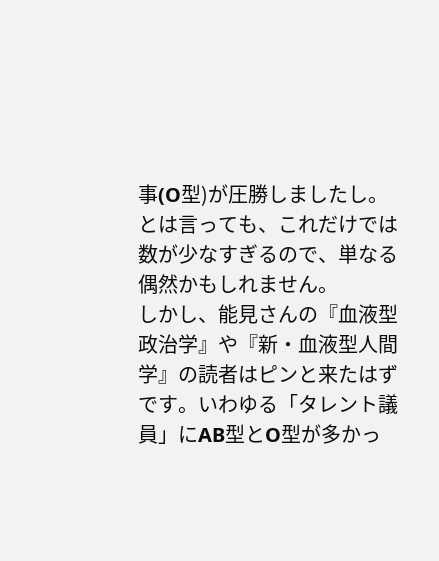事(O型)が圧勝しましたし。とは言っても、これだけでは数が少なすぎるので、単なる偶然かもしれません。
しかし、能見さんの『血液型政治学』や『新・血液型人間学』の読者はピンと来たはずです。いわゆる「タレント議員」にAB型とO型が多かっ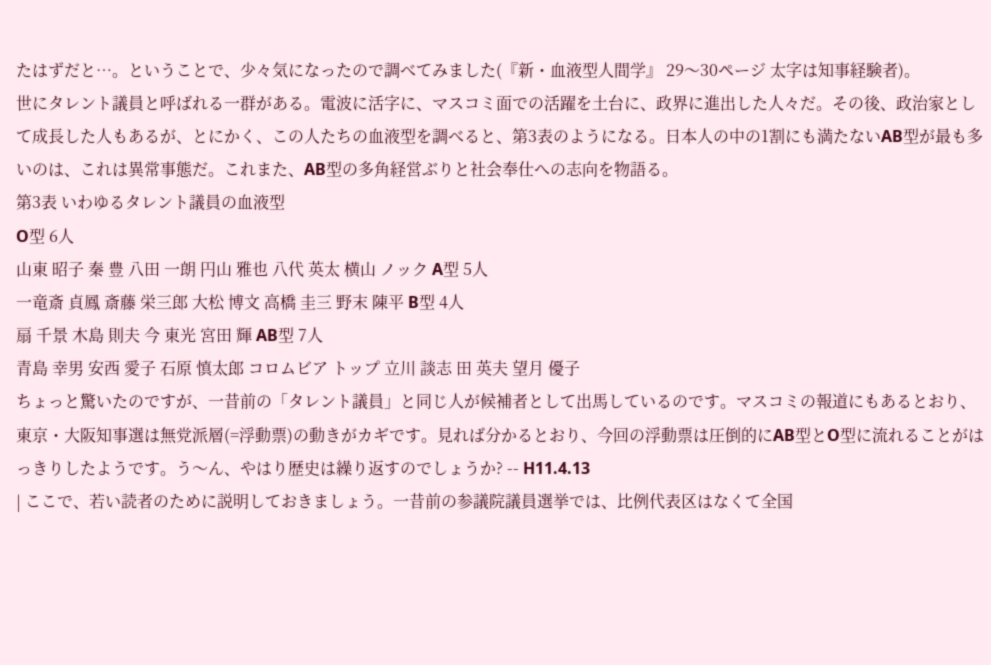たはずだと…。ということで、少々気になったので調べてみました(『新・血液型人間学』 29〜30ページ 太字は知事経験者)。
世にタレント議員と呼ばれる一群がある。電波に活字に、マスコミ面での活躍を土台に、政界に進出した人々だ。その後、政治家として成長した人もあるが、とにかく、この人たちの血液型を調べると、第3表のようになる。日本人の中の1割にも満たないAB型が最も多いのは、これは異常事態だ。これまた、AB型の多角経営ぶりと社会奉仕への志向を物語る。
第3表 いわゆるタレント議員の血液型
O型 6人
山東 昭子 秦 豊 八田 一朗 円山 雅也 八代 英太 横山 ノック A型 5人
一竜斎 貞鳳 斎藤 栄三郎 大松 博文 高橋 圭三 野末 陳平 B型 4人
扇 千景 木島 則夫 今 東光 宮田 輝 AB型 7人
青島 幸男 安西 愛子 石原 慎太郎 コロムビア トップ 立川 談志 田 英夫 望月 優子
ちょっと驚いたのですが、一昔前の「タレント議員」と同じ人が候補者として出馬しているのです。マスコミの報道にもあるとおり、東京・大阪知事選は無党派層(=浮動票)の動きがカギです。見れば分かるとおり、今回の浮動票は圧倒的にAB型とO型に流れることがはっきりしたようです。う〜ん、やはり歴史は繰り返すのでしょうか? -- H11.4.13
| ここで、若い読者のために説明しておきましょう。一昔前の参議院議員選挙では、比例代表区はなくて全国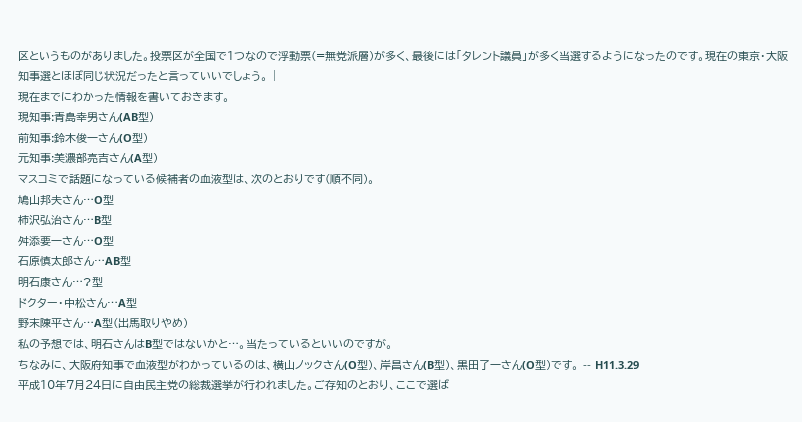区というものがありました。投票区が全国で1つなので浮動票(=無党派層)が多く、最後には「タレント議員」が多く当選するようになったのです。現在の東京・大阪知事選とほぼ同じ状況だったと言っていいでしょう。 |
現在までにわかった情報を書いておきます。
現知事:青島幸男さん(AB型)
前知事:鈴木俊一さん(O型)
元知事:美濃部亮吉さん(A型)
マスコミで話題になっている候補者の血液型は、次のとおりです(順不同)。
鳩山邦夫さん…O型
柿沢弘治さん…B型
舛添要一さん…O型
石原慎太郎さん…AB型
明石康さん…?型
ドクター・中松さん…A型
野末陳平さん…A型(出馬取りやめ)
私の予想では、明石さんはB型ではないかと…。当たっているといいのですが。
ちなみに、大阪府知事で血液型がわかっているのは、横山ノックさん(O型)、岸昌さん(B型)、黒田了一さん(O型)です。 -- H11.3.29
平成10年7月24日に自由民主党の総裁選挙が行われました。ご存知のとおり、ここで選ば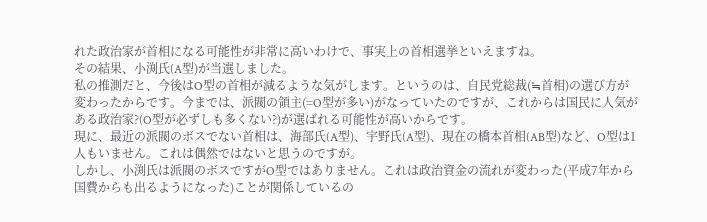れた政治家が首相になる可能性が非常に高いわけで、事実上の首相選挙といえますね。
その結果、小渕氏(A型)が当選しました。
私の推測だと、今後はO型の首相が減るような気がします。というのは、自民党総裁(≒首相)の選び方が変わったからです。今までは、派閥の領主(=O型が多い)がなっていたのですが、これからは国民に人気がある政治家?(O型が必ずしも多くない?)が選ばれる可能性が高いからです。
現に、最近の派閥のボスでない首相は、海部氏(A型)、宇野氏(A型)、現在の橋本首相(AB型)など、O型は1人もいません。これは偶然ではないと思うのですが。
しかし、小渕氏は派閥のボスですがO型ではありません。これは政治資金の流れが変わった(平成7年から国費からも出るようになった)ことが関係しているの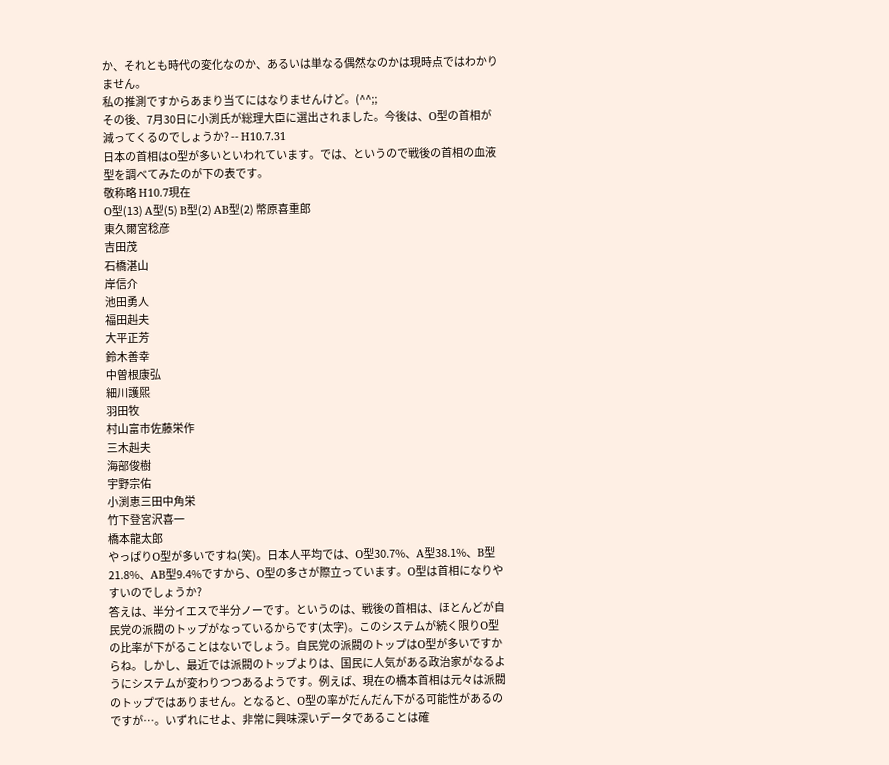か、それとも時代の変化なのか、あるいは単なる偶然なのかは現時点ではわかりません。
私の推測ですからあまり当てにはなりませんけど。(^^;;
その後、7月30日に小渕氏が総理大臣に選出されました。今後は、O型の首相が減ってくるのでしょうか? -- H10.7.31
日本の首相はO型が多いといわれています。では、というので戦後の首相の血液型を調べてみたのが下の表です。
敬称略 H10.7現在
O型(13) A型(5) B型(2) AB型(2) 幣原喜重郎
東久爾宮稔彦
吉田茂
石橋湛山
岸信介
池田勇人
福田赳夫
大平正芳
鈴木善幸
中曽根康弘
細川護煕
羽田牧
村山富市佐藤栄作
三木赳夫
海部俊樹
宇野宗佑
小渕恵三田中角栄
竹下登宮沢喜一
橋本龍太郎
やっぱりO型が多いですね(笑)。日本人平均では、O型30.7%、A型38.1%、B型21.8%、AB型9.4%ですから、O型の多さが際立っています。O型は首相になりやすいのでしょうか?
答えは、半分イエスで半分ノーです。というのは、戦後の首相は、ほとんどが自民党の派閥のトップがなっているからです(太字)。このシステムが続く限りO型の比率が下がることはないでしょう。自民党の派閥のトップはO型が多いですからね。しかし、最近では派閥のトップよりは、国民に人気がある政治家がなるようにシステムが変わりつつあるようです。例えば、現在の橋本首相は元々は派閥のトップではありません。となると、O型の率がだんだん下がる可能性があるのですが…。いずれにせよ、非常に興味深いデータであることは確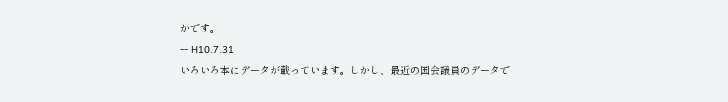かです。
-- H10.7.31
いろいろ本にデータが載っています。しかし、最近の国会議員のデータで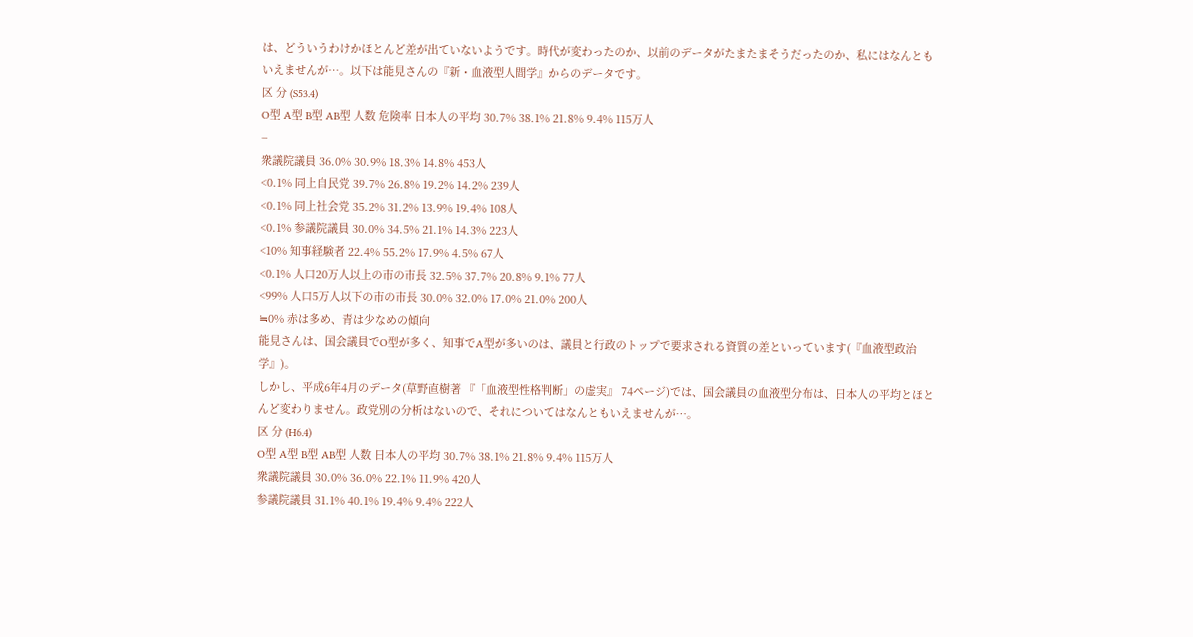は、どういうわけかほとんど差が出ていないようです。時代が変わったのか、以前のデータがたまたまそうだったのか、私にはなんともいえませんが…。以下は能見さんの『新・血液型人間学』からのデータです。
区 分 (S53.4)
O型 A型 B型 AB型 人数 危険率 日本人の平均 30.7% 38.1% 21.8% 9.4% 115万人
−
衆議院議員 36.0% 30.9% 18.3% 14.8% 453人
<0.1% 同上自民党 39.7% 26.8% 19.2% 14.2% 239人
<0.1% 同上社会党 35.2% 31.2% 13.9% 19.4% 108人
<0.1% 参議院議員 30.0% 34.5% 21.1% 14.3% 223人
<10% 知事経験者 22.4% 55.2% 17.9% 4.5% 67人
<0.1% 人口20万人以上の市の市長 32.5% 37.7% 20.8% 9.1% 77人
<99% 人口5万人以下の市の市長 30.0% 32.0% 17.0% 21.0% 200人
≒0% 赤は多め、青は少なめの傾向
能見さんは、国会議員でO型が多く、知事でA型が多いのは、議員と行政のトップで要求される資質の差といっています(『血液型政治学』)。
しかし、平成6年4月のデータ(草野直樹著 『「血液型性格判断」の虚実』 74ページ)では、国会議員の血液型分布は、日本人の平均とほとんど変わりません。政党別の分析はないので、それについてはなんともいえませんが…。
区 分 (H6.4)
O型 A型 B型 AB型 人数 日本人の平均 30.7% 38.1% 21.8% 9.4% 115万人
衆議院議員 30.0% 36.0% 22.1% 11.9% 420人
参議院議員 31.1% 40.1% 19.4% 9.4% 222人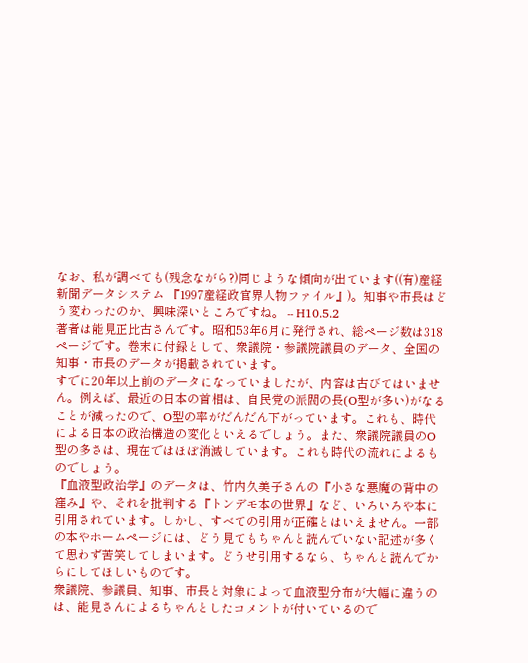なお、私が調べても(残念ながら?)同じような傾向が出ています((有)産経新聞データシステム 『1997産経政官界人物ファイル』)。知事や市長はどう変わったのか、興味深いところですね。 -- H10.5.2
著者は能見正比古さんです。昭和53年6月に発行され、総ページ数は318ページです。巻末に付録として、衆議院・参議院議員のデータ、全国の知事・市長のデータが掲載されています。
すでに20年以上前のデータになっていましたが、内容は古びてはいません。例えば、最近の日本の首相は、自民党の派閥の長(O型が多い)がなることが減ったので、O型の率がだんだん下がっています。これも、時代による日本の政治構造の変化といえるでしょう。また、衆議院議員のO型の多さは、現在ではほぼ消滅しています。これも時代の流れによるものでしょう。
『血液型政治学』のデータは、竹内久美子さんの『小さな悪魔の背中の窪み』や、それを批判する『トンデモ本の世界』など、いろいろや本に引用されています。しかし、すべての引用が正確とはいえません。一部の本やホームページには、どう見てもちゃんと読んでいない記述が多くて思わず苦笑してしまいます。どうせ引用するなら、ちゃんと読んでからにしてほしいものです。
衆議院、参議員、知事、市長と対象によって血液型分布が大幅に違うのは、能見さんによるちゃんとしたコメントが付いているので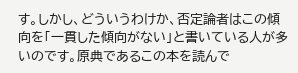す。しかし、どういうわけか、否定論者はこの傾向を「一貫した傾向がない」と書いている人が多いのです。原典であるこの本を読んで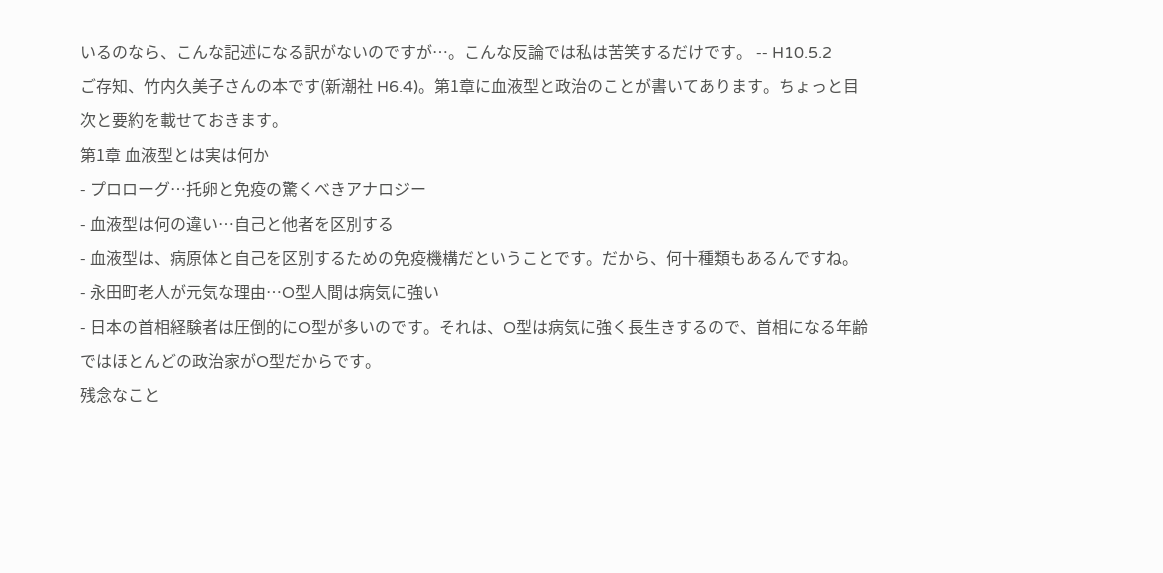いるのなら、こんな記述になる訳がないのですが…。こんな反論では私は苦笑するだけです。 -- H10.5.2
ご存知、竹内久美子さんの本です(新潮社 H6.4)。第1章に血液型と政治のことが書いてあります。ちょっと目次と要約を載せておきます。
第1章 血液型とは実は何か
- プロローグ…托卵と免疫の驚くべきアナロジー
- 血液型は何の違い…自己と他者を区別する
- 血液型は、病原体と自己を区別するための免疫機構だということです。だから、何十種類もあるんですね。
- 永田町老人が元気な理由…O型人間は病気に強い
- 日本の首相経験者は圧倒的にO型が多いのです。それは、O型は病気に強く長生きするので、首相になる年齢ではほとんどの政治家がO型だからです。
残念なこと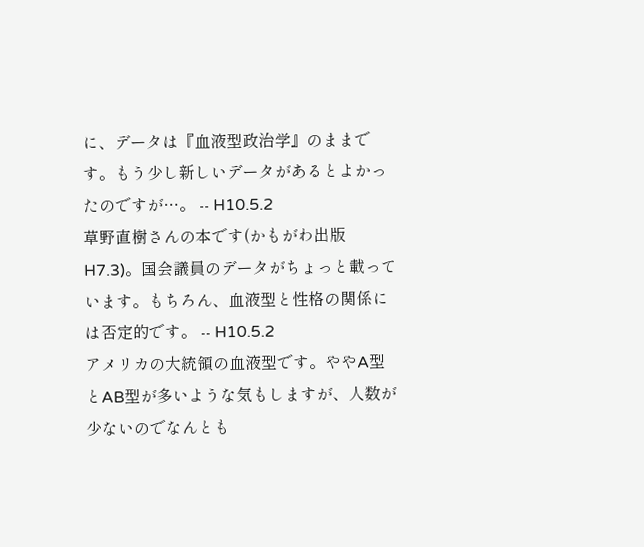に、データは『血液型政治学』のままです。もう少し新しいデータがあるとよかったのですが…。 -- H10.5.2
草野直樹さんの本です(かもがわ出版 H7.3)。国会議員のデータがちょっと載っています。もちろん、血液型と性格の関係には否定的です。 -- H10.5.2
アメリカの大統領の血液型です。ややA型とAB型が多いような気もしますが、人数が少ないのでなんとも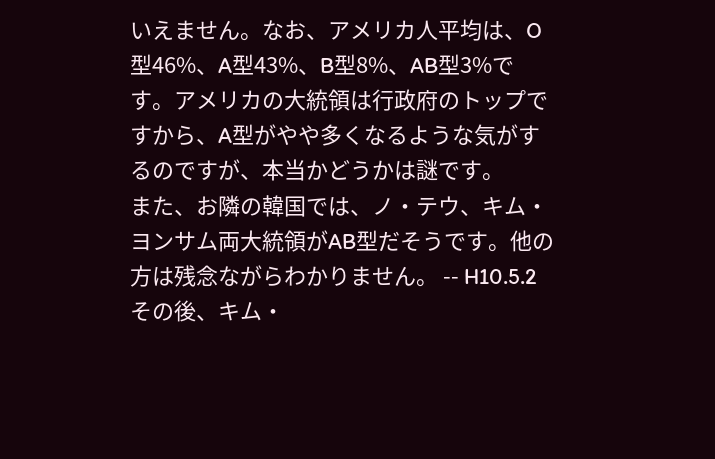いえません。なお、アメリカ人平均は、O型46%、A型43%、B型8%、AB型3%です。アメリカの大統領は行政府のトップですから、A型がやや多くなるような気がするのですが、本当かどうかは謎です。
また、お隣の韓国では、ノ・テウ、キム・ヨンサム両大統領がAB型だそうです。他の方は残念ながらわかりません。 -- H10.5.2
その後、キム・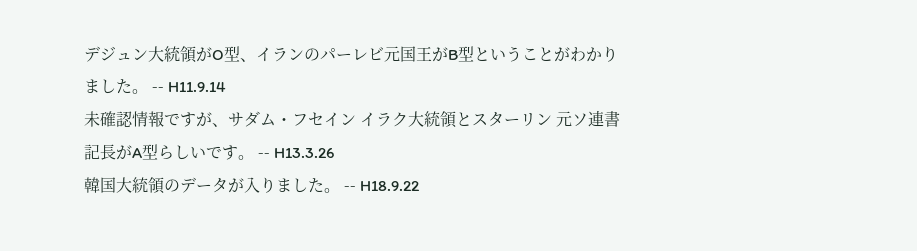デジュン大統領がO型、イランのパーレビ元国王がB型ということがわかりました。 -- H11.9.14
未確認情報ですが、サダム・フセイン イラク大統領とスターリン 元ソ連書記長がA型らしいです。 -- H13.3.26
韓国大統領のデータが入りました。 -- H18.9.22